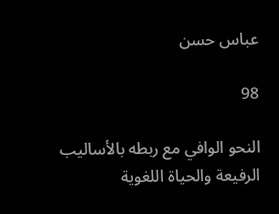عباس حسن

98

النحو الوافي مع ربطه بالأساليب الرفيعة والحياة اللغوية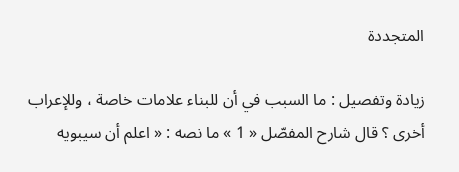المتجددة

زيادة وتفصيل : ما السبب في أن للبناء علامات خاصة ، وللإعراب أخرى ؟ قال شارح المفصّل « 1 » ما نصه : « اعلم أن سيبويه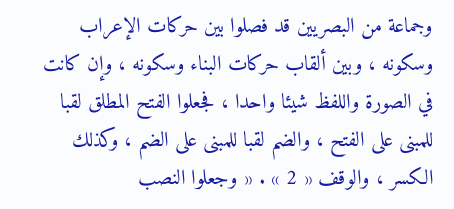وجماعة من البصريين قد فصلوا بين حركات الإعراب وسكونه ، وبين ألقاب حركات البناء وسكونه ، وإن كانت في الصورة واللفظ شيئا واحدا ، فجعلوا الفتح المطلق لقبا للمبنى على الفتح ، والضم لقبا للمبنى على الضم ، وكذلك الكسر ، والوقف « 2 » . « وجعلوا النصب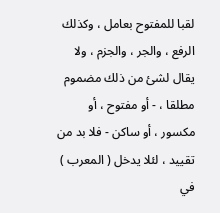لقبا للمفتوح بعامل ، وكذلك الرفع ، والجر ، والجزم ، ولا يقال لشئ من ذلك مضموم مطلقا ، - أو مفتوح ، أو مكسور ، أو ساكن - فلا بد من تقييد ، لئلا يدخل ( المعرب ) في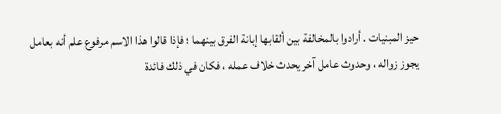حيز المبنيات . أرادوا بالمخالفة بين ألقابها إبانة الفرق بينهما ؛ فإذا قالوا هذا الاسم مرفوع علم أنه بعامل يجوز زواله ، وحدوث عامل آخر يحدث خلاف عمله ، فكان في ذلك فائدة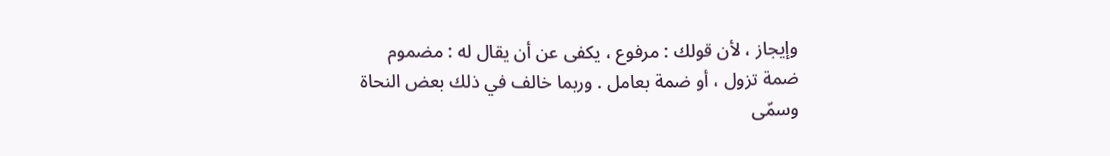وإيجاز ، لأن قولك : مرفوع ، يكفى عن أن يقال له : مضموم ضمة تزول ، أو ضمة بعامل . وربما خالف في ذلك بعض النحاة وسمّى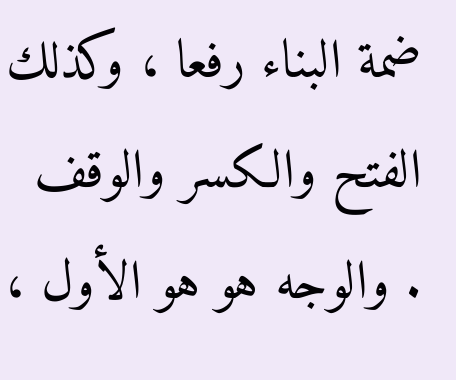ضمة البناء رفعا ، وكذلك الفتح والكسر والوقف . والوجه هو هو الأول ،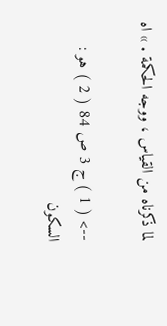لما ذكرناه من القياس ، ووجه الحكمة . » اه

--> ( 1 ) ج 3 ص 84 ( 2 ) هو : السكون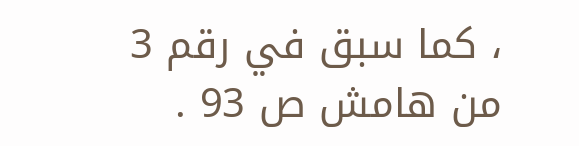، كما سبق في رقم 3 من هامش ص 93 .